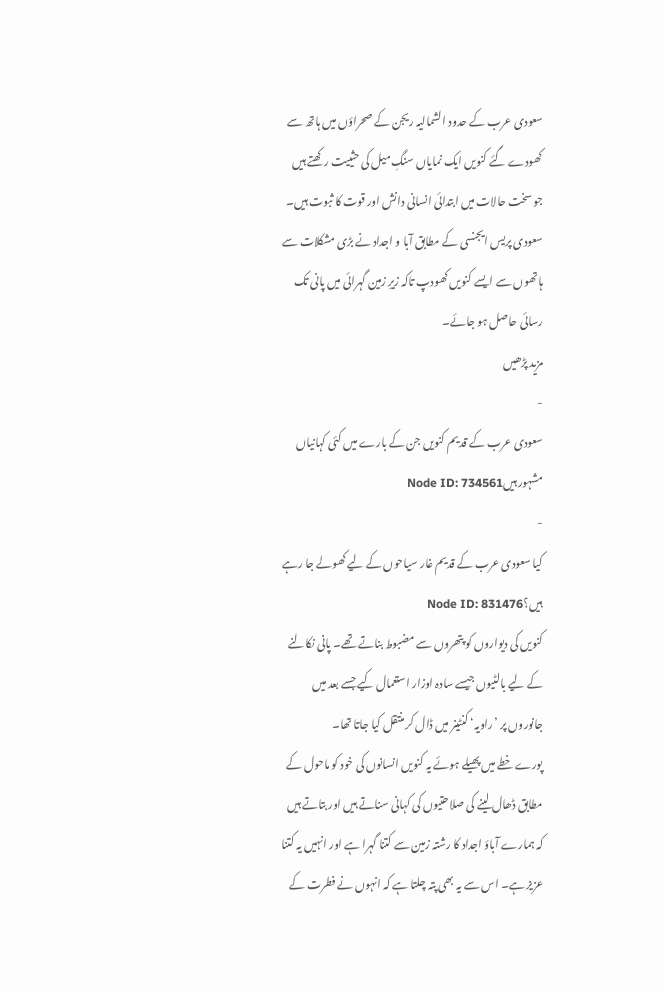سعودی عرب کے حدود الشمالیہ ریجن کے صحراؤں میں ہاتھ سے کھودے گئے کنویں ایک نمایاں سنگِ میل کی حثییت رکھتے ہیں جو سخت حالات میں ابتدائی انسانی دانش اور قوت کا ثبوت ہیں۔
سعودی پریس ایجنسی کے مطابق آبا و اجداد نے بڑی مشکلات سے ہاتھوں سے ایسے کنویں کھودپ تاکہ زیرِ زمین گہرائی میں پانی تک رسائی حاصل ہو جائے۔
مزید پڑھیں
-
سعودی عرب کے قدیم کنویں جن کے بارے میں کئی کہانیاں مشہور ہیںNode ID: 734561
-
کیا سعودی عرب کے قدیم غار سیاحوں کے لیے کھولے جا رہے ہیں؟Node ID: 831476
کنویں کی دیواروں کو پتھروں سے مضبوط بناتے تھے۔ پانی نکالنے کے لیے بالٹیوں جیسے سادہ اوزار استعمال کیے جسے بعد میں جانوروں پر ’راویہ‘ کنٹینر میں ڈال کر منتقل کیا جاتا تھا۔
پورے خطے میں پھیلے ہوئے یہ کنویں انسانوں کی خود کو ماحول کے مطابق ڈھال لینے کی صلاحتیوں کی کہانی سناتے ہیں اور بتاتے ہیں کہ ہمارے آباؤ اجداد کا رشتہ زمین سے کتنا گہرا ہے اور انہیں یہ کتنا عزیز ہے۔ اس سے یہ بھی پتہ چلتا ہے کہ انہوں نے فطرت کے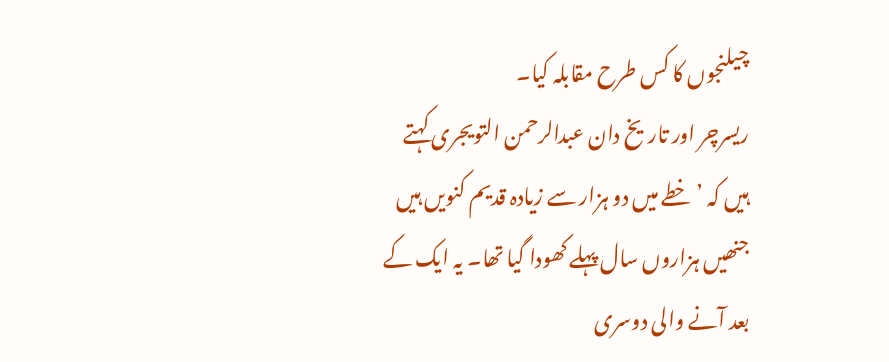چیلنجوں کا کس طرح مقابلہ کیا۔
ریسرچر اور تاریخ دان عبدالرحمن التویجری کہتے ہیں کہ ’خطے میں دو ہزار سے زیادہ قدیم کنویں ہیں جنھیں ہزاروں سال پہلے کھودا گیا تھا۔ یہ ایک کے بعد آنے والی دوسری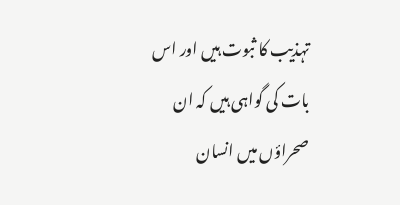تہذیب کا ثبوت ہیں اور اس بات کی گواہی ہیں کہ ان صحراؤں میں انسان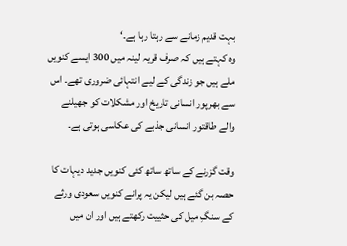بہت قدیم زمانے سے رہتا رہا ہے۔‘
وہ کہتے ہیں کہ صرف قریہ لینہ میں 300 ایسے کنویں ملے ہیں جو زندگی کے لیے انتہائی ضروری تھے۔ اس سے بھرپور انسانی تاریخ اور مشکلات کو جھیلنے والے طاقتور انسانی جذبے کی عکاسی ہوتی ہے۔

وقت گزرنے کے ساتھ ساتھ کئی کنویں جدید دیہات کا حصہ بن گئے ہیں لیکن یہ پرانے کنویں سعودی ورثے کے سنگِ میل کی حثییت رکھتے ہیں اور ان میں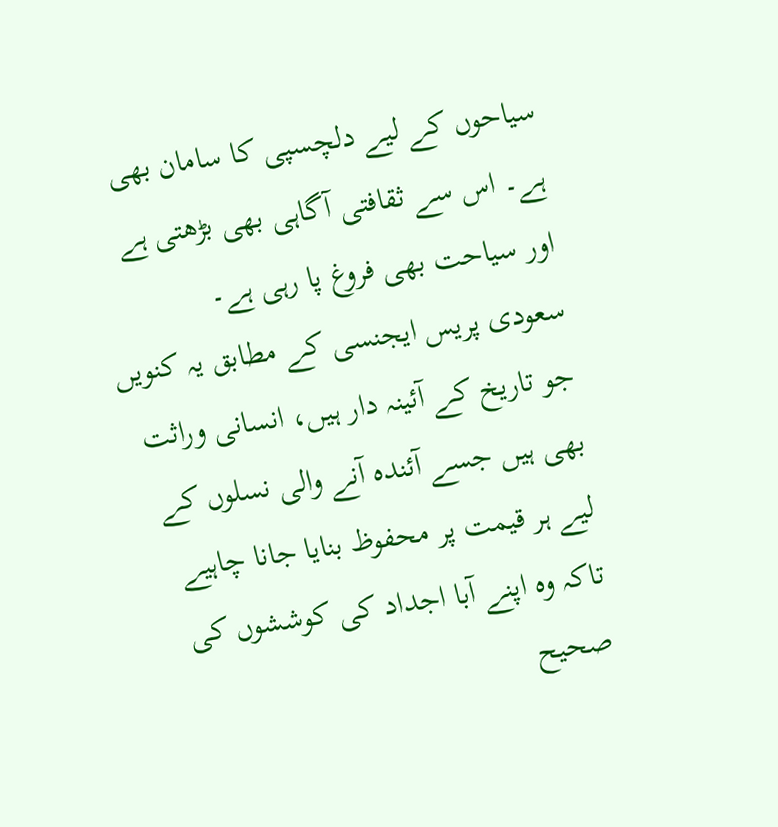سیاحوں کے لیے دلچسپی کا سامان بھی ہے۔ اس سے ثقافتی آگاہی بھی بڑھتی ہے اور سیاحت بھی فروغ پا رہی ہے۔
سعودی پریس ایجنسی کے مطابق یہ کنویں جو تاریخ کے آئینہ دار ہیں، انسانی وراثت بھی ہیں جسے آئندہ آنے والی نسلوں کے لیے ہر قیمت پر محفوظ بنایا جانا چاہیے تاکہ وہ اپنے آبا اجداد کی کوششوں کی صحیح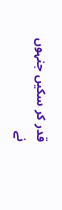قدر کر سکیں جنہوں نے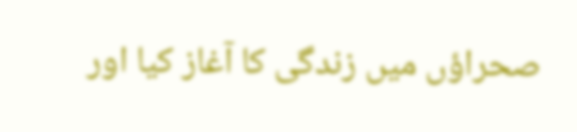صحراؤں میں زندگی کا آغاز کیا اور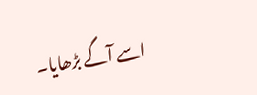اسے آگے بڑھایا۔